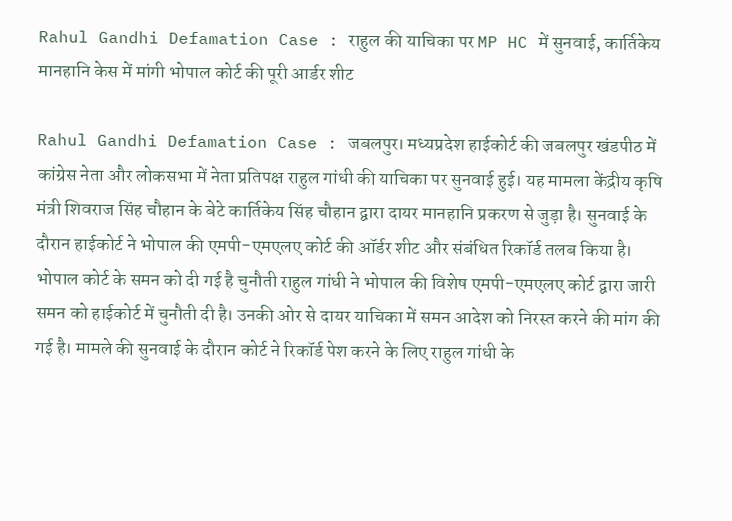Rahul Gandhi Defamation Case : राहुल की याचिका पर MP HC में सुनवाई, कार्तिकेय मानहानि केस में मांगी भोपाल कोर्ट की पूरी आर्डर शीट

Rahul Gandhi Defamation Case : जबलपुर। मध्यप्रदेश हाईकोर्ट की जबलपुर खंडपीठ में कांग्रेस नेता और लोकसभा में नेता प्रतिपक्ष राहुल गांधी की याचिका पर सुनवाई हुई। यह मामला केंद्रीय कृषि मंत्री शिवराज सिंह चौहान के बेटे कार्तिकेय सिंह चौहान द्वारा दायर मानहानि प्रकरण से जुड़ा है। सुनवाई के दौरान हाईकोर्ट ने भोपाल की एमपी-एमएलए कोर्ट की ऑर्डर शीट और संबंधित रिकॉर्ड तलब किया है। भोपाल कोर्ट के समन को दी गई है चुनौती राहुल गांधी ने भोपाल की विशेष एमपी-एमएलए कोर्ट द्वारा जारी समन को हाईकोर्ट में चुनौती दी है। उनकी ओर से दायर याचिका में समन आदेश को निरस्त करने की मांग की गई है। मामले की सुनवाई के दौरान कोर्ट ने रिकॉर्ड पेश करने के लिए राहुल गांधी के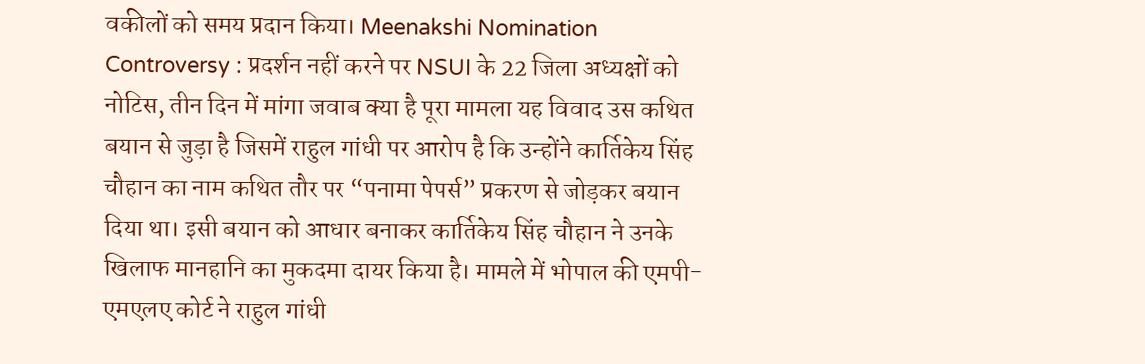वकीलों को समय प्रदान किया। Meenakshi Nomination Controversy : प्रदर्शन नहीं करने पर NSUI के 22 जिला अध्यक्षों को नोटिस, तीन दिन में मांगा जवाब क्या है पूरा मामला यह विवाद उस कथित बयान से जुड़ा है जिसमें राहुल गांधी पर आरोप है कि उन्होंने कार्तिकेय सिंह चौहान का नाम कथित तौर पर “पनामा पेपर्स” प्रकरण से जोड़कर बयान दिया था। इसी बयान को आधार बनाकर कार्तिकेय सिंह चौहान ने उनके खिलाफ मानहानि का मुकदमा दायर किया है। मामले में भोपाल की एमपी-एमएलए कोर्ट ने राहुल गांधी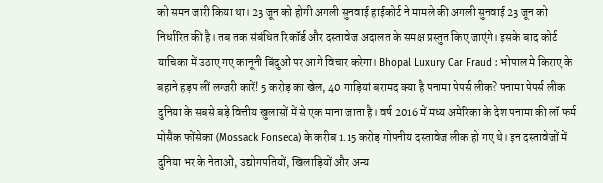को समन जारी किया था। 23 जून को होगी अगली सुनवाई हाईकोर्ट ने मामले की अगली सुनवाई 23 जून को निर्धारित की है। तब तक संबंधित रिकॉर्ड और दस्तावेज अदालत के समक्ष प्रस्तुत किए जाएंगे। इसके बाद कोर्ट याचिका में उठाए गए कानूनी बिंदुओं पर आगे विचार करेगा। Bhopal Luxury Car Fraud : भोपाल मे किराए के बहाने हड़प लीं लग्जरी कारें! 5 करोड़ का खेल, 40 गाड़ियां बरामद क्या है पनामा पेपर्स लीक? पनामा पेपर्स लीक दुनिया के सबसे बड़े वित्तीय खुलासों में से एक माना जाता है। वर्ष 2016 में मध्य अमेरिका के देश पनामा की लॉ फर्म मोसैक फोंसेका (Mossack Fonseca) के करीब 1.15 करोड़ गोपनीय दस्तावेज लीक हो गए थे। इन दस्तावेजों में दुनिया भर के नेताओं, उद्योगपतियों, खिलाड़ियों और अन्य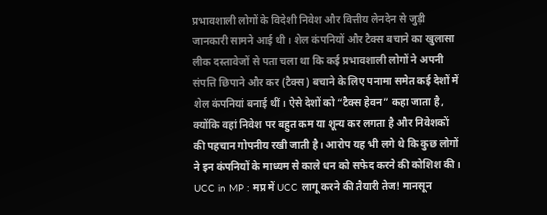प्रभावशाली लोगों के विदेशी निवेश और वित्तीय लेनदेन से जुड़ी जानकारी सामने आई थी। शेल कंपनियों और टैक्स बचाने का खुलासा लीक दस्तावेजों से पता चला था कि कई प्रभावशाली लोगों ने अपनी संपत्ति छिपाने और कर (टैक्स) बचाने के लिए पनामा समेत कई देशों में शेल कंपनियां बनाई थीं। ऐसे देशों को “टैक्स हेवन” कहा जाता है, क्योंकि वहां निवेश पर बहुत कम या शून्य कर लगता है और निवेशकों की पहचान गोपनीय रखी जाती है। आरोप यह भी लगे थे कि कुछ लोगों ने इन कंपनियों के माध्यम से काले धन को सफेद करने की कोशिश की। UCC in MP : मप्र में UCC लागू करने की तैयारी तेज! मानसून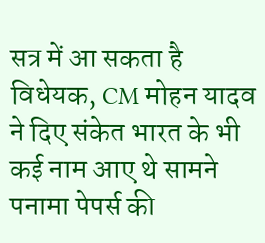सत्र में आ सकता है विधेयक, CM मोहन यादव ने दिए संकेत भारत के भी कई नाम आए थे सामने पनामा पेपर्स की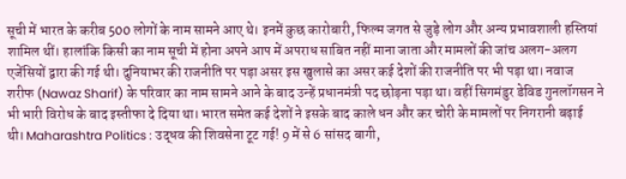सूची में भारत के करीब 500 लोगों के नाम सामने आए थे। इनमें कुछ कारोबारी, फिल्म जगत से जुड़े लोग और अन्य प्रभावशाली हस्तियां शामिल थीं। हालांकि किसी का नाम सूची में होना अपने आप में अपराध साबित नहीं माना जाता और मामलों की जांच अलग-अलग एजेंसियों द्वारा की गई थी। दुनियाभर की राजनीति पर पड़ा असर इस खुलासे का असर कई देशों की राजनीति पर भी पड़ा था। नवाज शरीफ (Nawaz Sharif) के परिवार का नाम सामने आने के बाद उन्हें प्रधानमंत्री पद छोड़ना पड़ा था। वहीं सिगमंडुर डेविड गुनलॉगसन ने भी भारी विरोध के बाद इस्तीफा दे दिया था। भारत समेत कई देशों ने इसके बाद काले धन और कर चोरी के मामलों पर निगरानी बढ़ाई थी। Maharashtra Politics : उद्धव की शिवसेना टूट गई! 9 में से 6 सांसद बागी,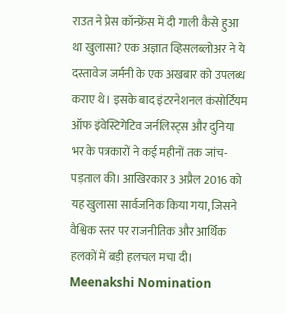राउत ने प्रेस कॉन्फ्रेंस में दी गाली कैसे हुआ था खुलासा? एक अज्ञात व्हिसलब्लोअर ने ये दस्तावेज जर्मनी के एक अखबार को उपलब्ध कराए थे। इसके बाद इंटरनेशनल कंसोर्टियम ऑफ इंवेस्टिगेटिव जर्नलिस्ट्स और दुनिया भर के पत्रकारों ने कई महीनों तक जांच-पड़ताल की। आखिरकार 3 अप्रैल 2016 को यह खुलासा सार्वजनिक किया गया, जिसने वैश्विक स्तर पर राजनीतिक और आर्थिक हलकों में बड़ी हलचल मचा दी।
Meenakshi Nomination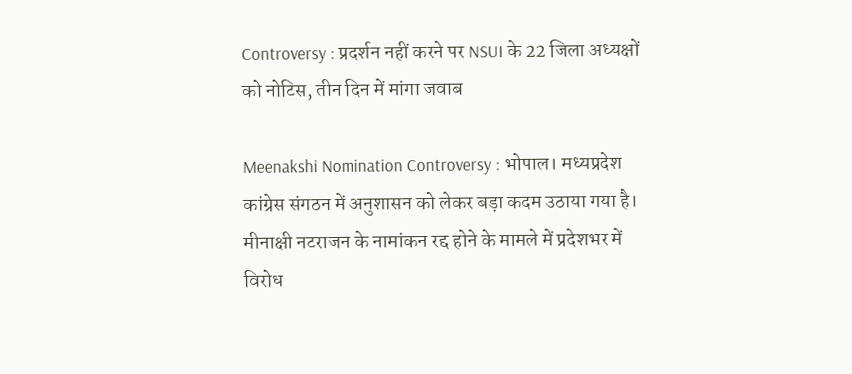Controversy : प्रदर्शन नहीं करने पर NSUI के 22 जिला अध्यक्षों को नोटिस, तीन दिन में मांगा जवाब

Meenakshi Nomination Controversy : भोपाल। मध्यप्रदेश कांग्रेस संगठन में अनुशासन को लेकर बड़ा कदम उठाया गया है। मीनाक्षी नटराजन के नामांकन रद्द होने के मामले में प्रदेशभर में विरोध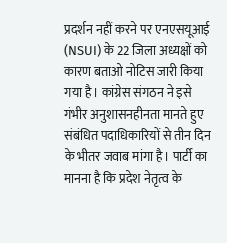प्रदर्शन नहीं करने पर एनएसयूआई (NSUI) के 22 जिला अध्यक्षों को कारण बताओ नोटिस जारी किया गया है। कांग्रेस संगठन ने इसे गंभीर अनुशासनहीनता मानते हुए संबंधित पदाधिकारियों से तीन दिन के भीतर जवाब मांगा है। पार्टी का मानना है कि प्रदेश नेतृत्व के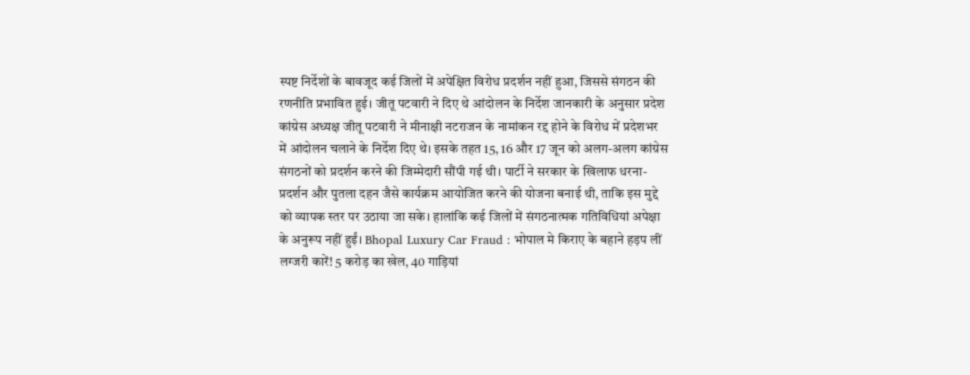स्पष्ट निर्देशों के बावजूद कई जिलों में अपेक्षित विरोध प्रदर्शन नहीं हुआ, जिससे संगठन की रणनीति प्रभावित हुई। जीतू पटवारी ने दिए थे आंदोलन के निर्देश जानकारी के अनुसार प्रदेश कांग्रेस अध्यक्ष जीतू पटवारी ने मीनाक्षी नटराजन के नामांकन रद्द होने के विरोध में प्रदेशभर में आंदोलन चलाने के निर्देश दिए थे। इसके तहत 15, 16 और 17 जून को अलग-अलग कांग्रेस संगठनों को प्रदर्शन करने की जिम्मेदारी सौंपी गई थी। पार्टी ने सरकार के खिलाफ धरना-प्रदर्शन और पुतला दहन जैसे कार्यक्रम आयोजित करने की योजना बनाई थी, ताकि इस मुद्दे को व्यापक स्तर पर उठाया जा सके। हालांकि कई जिलों में संगठनात्मक गतिविधियां अपेक्षा के अनुरूप नहीं हुईं। Bhopal Luxury Car Fraud : भोपाल मे किराए के बहाने हड़प लीं लग्जरी कारें! 5 करोड़ का खेल, 40 गाड़ियां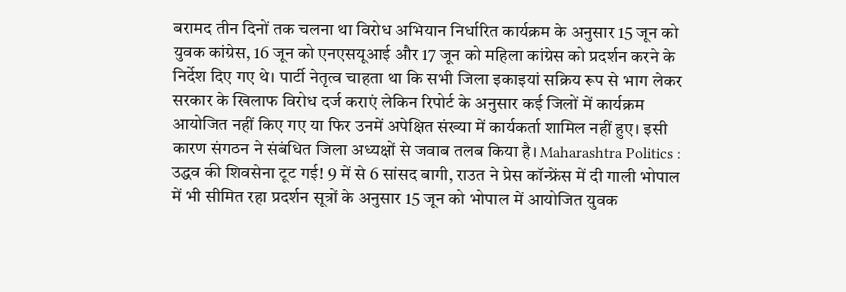बरामद तीन दिनों तक चलना था विरोध अभियान निर्धारित कार्यक्रम के अनुसार 15 जून को युवक कांग्रेस, 16 जून को एनएसयूआई और 17 जून को महिला कांग्रेस को प्रदर्शन करने के निर्देश दिए गए थे। पार्टी नेतृत्व चाहता था कि सभी जिला इकाइयां सक्रिय रूप से भाग लेकर सरकार के खिलाफ विरोध दर्ज कराएं लेकिन रिपोर्ट के अनुसार कई जिलों में कार्यक्रम आयोजित नहीं किए गए या फिर उनमें अपेक्षित संख्या में कार्यकर्ता शामिल नहीं हुए। इसी कारण संगठन ने संबंधित जिला अध्यक्षों से जवाब तलब किया है। Maharashtra Politics : उद्धव की शिवसेना टूट गई! 9 में से 6 सांसद बागी, राउत ने प्रेस कॉन्फ्रेंस में दी गाली भोपाल में भी सीमित रहा प्रदर्शन सूत्रों के अनुसार 15 जून को भोपाल में आयोजित युवक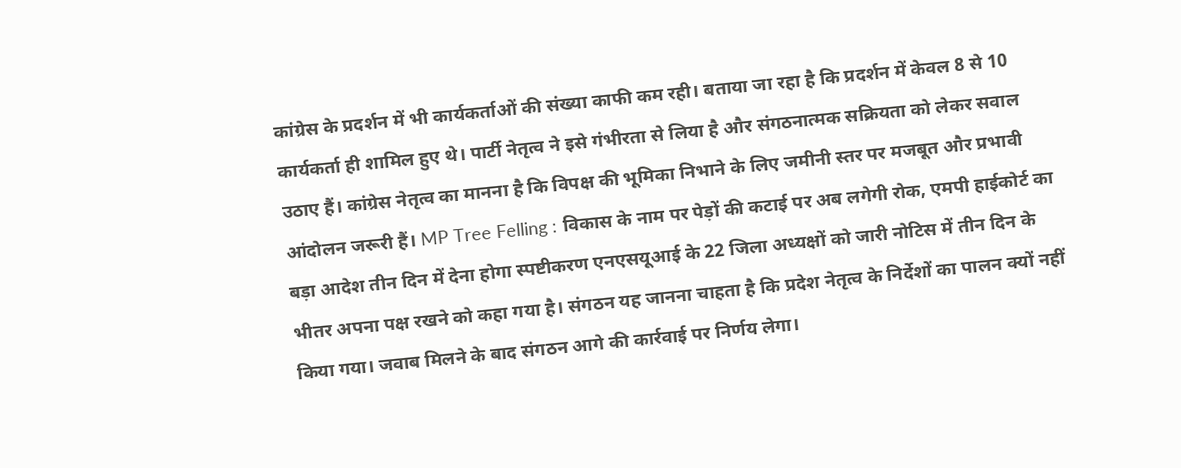कांग्रेस के प्रदर्शन में भी कार्यकर्ताओं की संख्या काफी कम रही। बताया जा रहा है कि प्रदर्शन में केवल 8 से 10 कार्यकर्ता ही शामिल हुए थे। पार्टी नेतृत्व ने इसे गंभीरता से लिया है और संगठनात्मक सक्रियता को लेकर सवाल उठाए हैं। कांग्रेस नेतृत्व का मानना है कि विपक्ष की भूमिका निभाने के लिए जमीनी स्तर पर मजबूत और प्रभावी आंदोलन जरूरी हैं। MP Tree Felling : विकास के नाम पर पेड़ों की कटाई पर अब लगेगी रोक, एमपी हाईकोर्ट का बड़ा आदेश तीन दिन में देना होगा स्पष्टीकरण एनएसयूआई के 22 जिला अध्यक्षों को जारी नोटिस में तीन दिन के भीतर अपना पक्ष रखने को कहा गया है। संगठन यह जानना चाहता है कि प्रदेश नेतृत्व के निर्देशों का पालन क्यों नहीं किया गया। जवाब मिलने के बाद संगठन आगे की कार्रवाई पर निर्णय लेगा।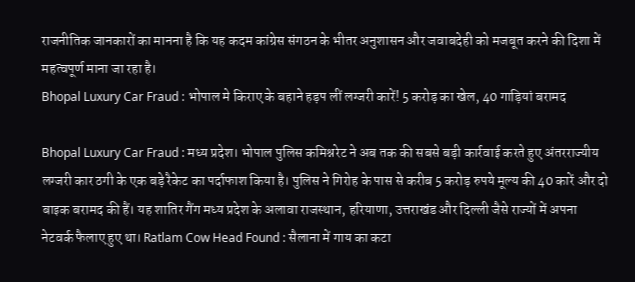राजनीतिक जानकारों का मानना है कि यह कदम कांग्रेस संगठन के भीतर अनुशासन और जवाबदेही को मजबूत करने की दिशा में महत्वपूर्ण माना जा रहा है।
Bhopal Luxury Car Fraud : भोपाल मे किराए के बहाने हड़प लीं लग्जरी कारें! 5 करोड़ का खेल, 40 गाड़ियां बरामद

Bhopal Luxury Car Fraud : मध्य प्रदेश। भोपाल पुलिस कमिश्नरेट ने अब तक की सबसे बड़ी कार्रवाई करते हुए अंतरराज्यीय लग्जरी कार ठगी के एक बड़े रैकेट का पर्दाफाश किया है। पुलिस ने गिरोह के पास से करीब 5 करोड़ रुपये मूल्य की 40 कारें और दो बाइक बरामद की हैं। यह शातिर गैंग मध्य प्रदेश के अलावा राजस्थान, हरियाणा, उत्तराखंड और दिल्ली जैसे राज्यों में अपना नेटवर्क फैलाए हुए था। Ratlam Cow Head Found : सैलाना में गाय का कटा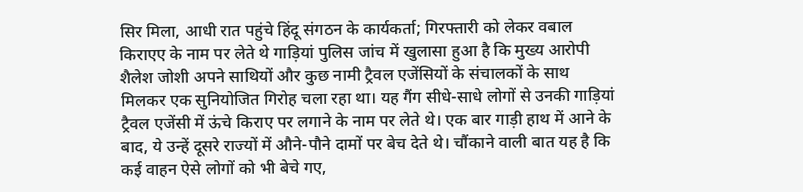सिर मिला, आधी रात पहुंचे हिंदू संगठन के कार्यकर्ता; गिरफ्तारी को लेकर वबाल किराएए के नाम पर लेते थे गाड़ियां पुलिस जांच में खुलासा हुआ है कि मुख्य आरोपी शैलेश जोशी अपने साथियों और कुछ नामी ट्रैवल एजेंसियों के संचालकों के साथ मिलकर एक सुनियोजित गिरोह चला रहा था। यह गैंग सीधे-साधे लोगों से उनकी गाड़ियां ट्रैवल एजेंसी में ऊंचे किराए पर लगाने के नाम पर लेते थे। एक बार गाड़ी हाथ में आने के बाद, ये उन्हें दूसरे राज्यों में औने-पौने दामों पर बेच देते थे। चौंकाने वाली बात यह है कि कई वाहन ऐसे लोगों को भी बेचे गए,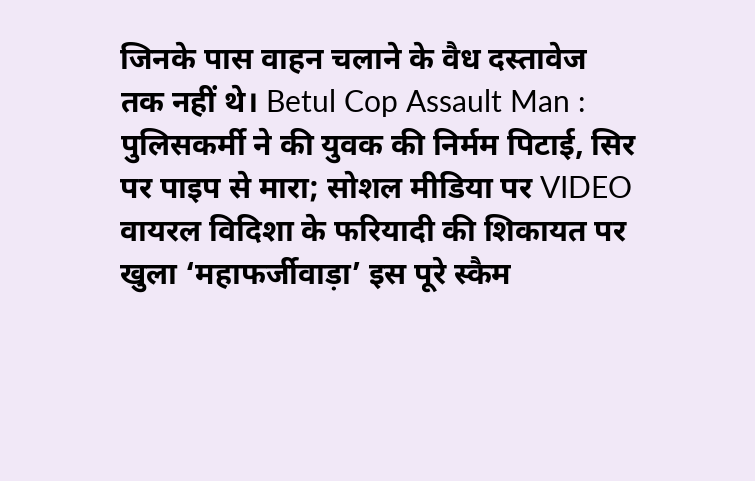जिनके पास वाहन चलाने के वैध दस्तावेज तक नहीं थे। Betul Cop Assault Man : पुलिसकर्मी ने की युवक की निर्मम पिटाई, सिर पर पाइप से मारा; सोशल मीडिया पर VIDEO वायरल विदिशा के फरियादी की शिकायत पर खुला ‘महाफर्जीवाड़ा’ इस पूरे स्कैम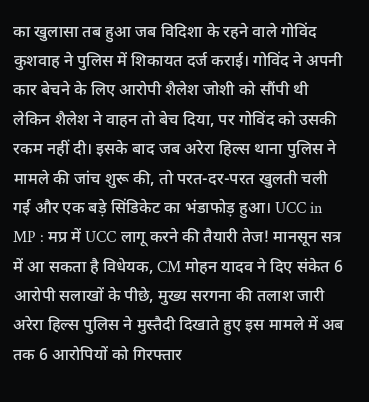का खुलासा तब हुआ जब विदिशा के रहने वाले गोविंद कुशवाह ने पुलिस में शिकायत दर्ज कराई। गोविंद ने अपनी कार बेचने के लिए आरोपी शैलेश जोशी को सौंपी थी लेकिन शैलेश ने वाहन तो बेच दिया, पर गोविंद को उसकी रकम नहीं दी। इसके बाद जब अरेरा हिल्स थाना पुलिस ने मामले की जांच शुरू की, तो परत-दर-परत खुलती चली गई और एक बड़े सिंडिकेट का भंडाफोड़ हुआ। UCC in MP : मप्र में UCC लागू करने की तैयारी तेज! मानसून सत्र में आ सकता है विधेयक, CM मोहन यादव ने दिए संकेत 6 आरोपी सलाखों के पीछे, मुख्य सरगना की तलाश जारी अरेरा हिल्स पुलिस ने मुस्तैदी दिखाते हुए इस मामले में अब तक 6 आरोपियों को गिरफ्तार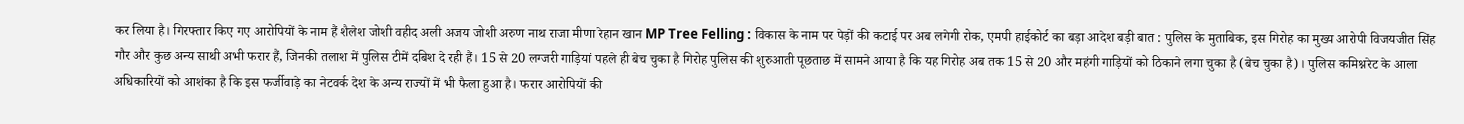कर लिया है। गिरफ्तार किए गए आरोपियों के नाम हैं शैलेश जोशी वहीद अली अजय जोशी अरुण नाथ राजा मीणा रेहान खान MP Tree Felling : विकास के नाम पर पेड़ों की कटाई पर अब लगेगी रोक, एमपी हाईकोर्ट का बड़ा आदेश बड़ी बात : पुलिस के मुताबिक, इस गिरोह का मुख्य आरोपी विजयजीत सिंह गौर और कुछ अन्य साथी अभी फरार हैं, जिनकी तलाश में पुलिस टीमें दबिश दे रही हैं। 15 से 20 लग्जरी गाड़ियां पहले ही बेच चुका है गिरोह पुलिस की शुरुआती पूछताछ में सामने आया है कि यह गिरोह अब तक 15 से 20 और महंगी गाड़ियों को ठिकाने लगा चुका है (बेच चुका है)। पुलिस कमिश्नरेट के आला अधिकारियों को आशंका है कि इस फर्जीवाड़े का नेटवर्क देश के अन्य राज्यों में भी फैला हुआ है। फरार आरोपियों की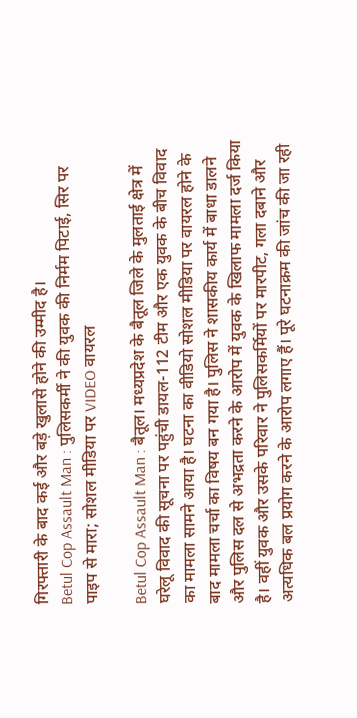गिरफ्तारी के बाद कई और बड़े खुलासे होने की उम्मीद है।
Betul Cop Assault Man : पुलिसकर्मी ने की युवक की निर्मम पिटाई, सिर पर पाइप से मारा; सोशल मीडिया पर VIDEO वायरल

Betul Cop Assault Man : बैतूल। मध्यप्रदेश के बैतूल जिले के मुलताई क्षेत्र में घरेलू विवाद की सूचना पर पहुंची डायल-112 टीम और एक युवक के बीच विवाद का मामला सामने आया है। घटना का वीडियो सोशल मीडिया पर वायरल होने के बाद मामला चर्चा का विषय बन गया है। पुलिस ने शासकीय कार्य में बाधा डालने और पुलिस दल से अभद्रता करने के आरोप में युवक के खिलाफ मामला दर्ज किया है। वहीं युवक और उसके परिवार ने पुलिसकर्मियों पर मारपीट, गला दबाने और अत्यधिक बल प्रयोग करने के आरोप लगाए हैं। पूरे घटनाक्रम की जांच की जा रही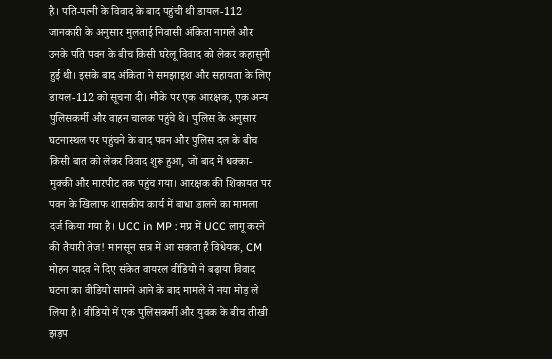है। पति-पत्नी के विवाद के बाद पहुंची थी डायल-112 जानकारी के अनुसार मुलताई निवासी अंकिता नागले और उनके पति पवन के बीच किसी घरेलू विवाद को लेकर कहासुनी हुई थी। इसके बाद अंकिता ने समझाइश और सहायता के लिए डायल-112 को सूचना दी। मौके पर एक आरक्षक, एक अन्य पुलिसकर्मी और वाहन चालक पहुंचे थे। पुलिस के अनुसार घटनास्थल पर पहुंचने के बाद पवन और पुलिस दल के बीच किसी बात को लेकर विवाद शुरू हुआ, जो बाद में धक्का-मुक्की और मारपीट तक पहुंच गया। आरक्षक की शिकायत पर पवन के खिलाफ शासकीय कार्य में बाधा डालने का मामला दर्ज किया गया है। UCC in MP : मप्र में UCC लागू करने की तैयारी तेज! मानसून सत्र में आ सकता है विधेयक, CM मोहन यादव ने दिए संकेत वायरल वीडियो ने बढ़ाया विवाद घटना का वीडियो सामने आने के बाद मामले ने नया मोड़ ले लिया है। वीडियो में एक पुलिसकर्मी और युवक के बीच तीखी झड़प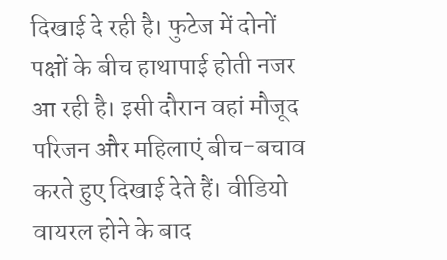दिखाई दे रही है। फुटेज में दोनों पक्षों के बीच हाथापाई होती नजर आ रही है। इसी दौरान वहां मौजूद परिजन और महिलाएं बीच-बचाव करते हुए दिखाई देते हैं। वीडियो वायरल होने के बाद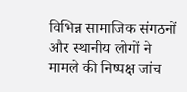विभिन्न सामाजिक संगठनों और स्थानीय लोगों ने मामले की निष्पक्ष जांच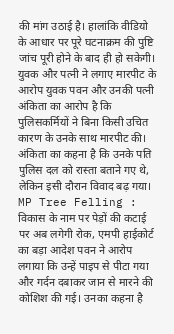की मांग उठाई है। हालांकि वीडियो के आधार पर पूरे घटनाक्रम की पुष्टि जांच पूरी होने के बाद ही हो सकेगी। युवक और पत्नी ने लगाए मारपीट के आरोप युवक पवन और उनकी पत्नी अंकिता का आरोप है कि पुलिसकर्मियों ने बिना किसी उचित कारण के उनके साथ मारपीट की। अंकिता का कहना है कि उनके पति पुलिस दल को रास्ता बताने गए थे, लेकिन इसी दौरान विवाद बढ़ गया। MP Tree Felling : विकास के नाम पर पेड़ों की कटाई पर अब लगेगी रोक, एमपी हाईकोर्ट का बड़ा आदेश पवन ने आरोप लगाया कि उन्हें पाइप से पीटा गया और गर्दन दबाकर जान से मारने की कोशिश की गई। उनका कहना है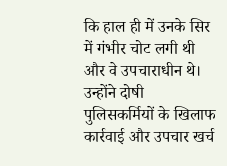कि हाल ही में उनके सिर में गंभीर चोट लगी थी और वे उपचाराधीन थे। उन्होंने दोषी पुलिसकर्मियों के खिलाफ कार्रवाई और उपचार खर्च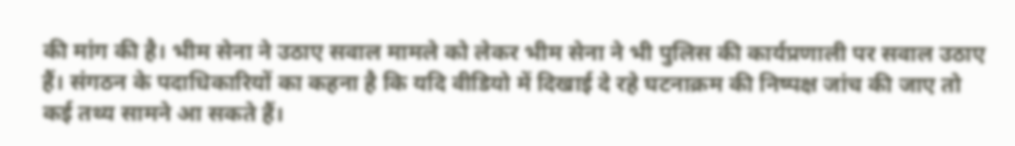की मांग की है। भीम सेना ने उठाए सवाल मामले को लेकर भीम सेना ने भी पुलिस की कार्यप्रणाली पर सवाल उठाए हैं। संगठन के पदाधिकारियों का कहना है कि यदि वीडियो में दिखाई दे रहे घटनाक्रम की निष्पक्ष जांच की जाए तो कई तथ्य सामने आ सकते हैं।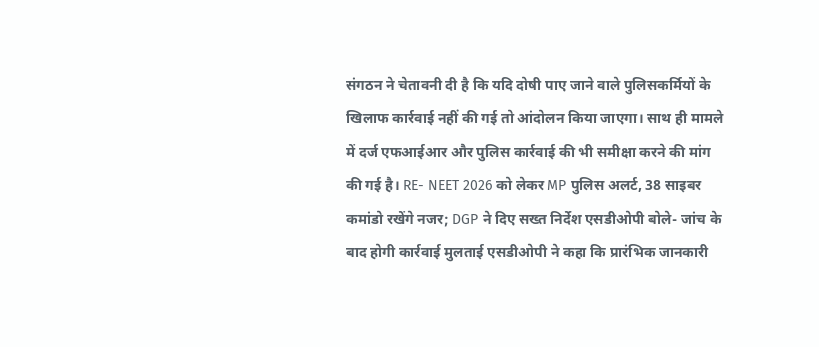संगठन ने चेतावनी दी है कि यदि दोषी पाए जाने वाले पुलिसकर्मियों के खिलाफ कार्रवाई नहीं की गई तो आंदोलन किया जाएगा। साथ ही मामले में दर्ज एफआईआर और पुलिस कार्रवाई की भी समीक्षा करने की मांग की गई है। RE- NEET 2026 को लेकर MP पुलिस अलर्ट, 38 साइबर कमांडो रखेंगे नजर; DGP ने दिए सख्त निर्देश एसडीओपी बोले- जांच के बाद होगी कार्रवाई मुलताई एसडीओपी ने कहा कि प्रारंभिक जानकारी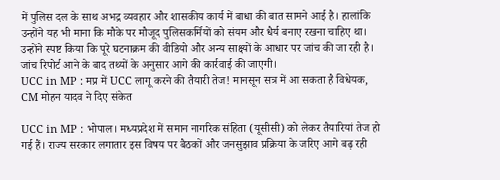में पुलिस दल के साथ अभद्र व्यवहार और शासकीय कार्य में बाधा की बात सामने आई है। हालांकि उन्होंने यह भी माना कि मौके पर मौजूद पुलिसकर्मियों को संयम और धैर्य बनाए रखना चाहिए था। उन्होंने स्पष्ट किया कि पूरे घटनाक्रम की वीडियो और अन्य साक्ष्यों के आधार पर जांच की जा रही है। जांच रिपोर्ट आने के बाद तथ्यों के अनुसार आगे की कार्रवाई की जाएगी।
UCC in MP : मप्र में UCC लागू करने की तैयारी तेज! मानसून सत्र में आ सकता है विधेयक, CM मोहन यादव ने दिए संकेत

UCC in MP : भोपाल। मध्यप्रदेश में समान नागरिक संहिता (यूसीसी) को लेकर तैयारियां तेज हो गई हैं। राज्य सरकार लगातार इस विषय पर बैठकों और जनसुझाव प्रक्रिया के जरिए आगे बढ़ रही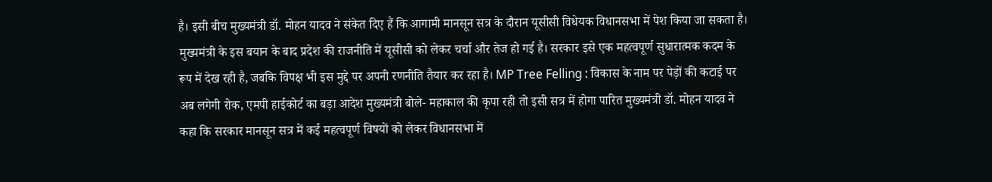है। इसी बीच मुख्यमंत्री डॉ. मोहन यादव ने संकेत दिए हैं कि आगामी मानसून सत्र के दौरान यूसीसी विधेयक विधानसभा में पेश किया जा सकता है। मुख्यमंत्री के इस बयान के बाद प्रदेश की राजनीति में यूसीसी को लेकर चर्चा और तेज हो गई है। सरकार इसे एक महत्वपूर्ण सुधारात्मक कदम के रूप में देख रही है, जबकि विपक्ष भी इस मुद्दे पर अपनी रणनीति तैयार कर रहा है। MP Tree Felling : विकास के नाम पर पेड़ों की कटाई पर अब लगेगी रोक, एमपी हाईकोर्ट का बड़ा आदेश मुख्यमंत्री बोले- महाकाल की कृपा रही तो इसी सत्र में होगा पारित मुख्यमंत्री डॉ. मोहन यादव ने कहा कि सरकार मानसून सत्र में कई महत्वपूर्ण विषयों को लेकर विधानसभा में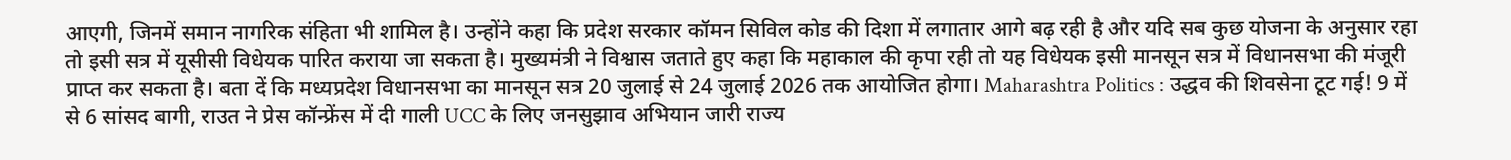आएगी, जिनमें समान नागरिक संहिता भी शामिल है। उन्होंने कहा कि प्रदेश सरकार कॉमन सिविल कोड की दिशा में लगातार आगे बढ़ रही है और यदि सब कुछ योजना के अनुसार रहा तो इसी सत्र में यूसीसी विधेयक पारित कराया जा सकता है। मुख्यमंत्री ने विश्वास जताते हुए कहा कि महाकाल की कृपा रही तो यह विधेयक इसी मानसून सत्र में विधानसभा की मंजूरी प्राप्त कर सकता है। बता दें कि मध्यप्रदेश विधानसभा का मानसून सत्र 20 जुलाई से 24 जुलाई 2026 तक आयोजित होगा। Maharashtra Politics : उद्धव की शिवसेना टूट गई! 9 में से 6 सांसद बागी, राउत ने प्रेस कॉन्फ्रेंस में दी गाली UCC के लिए जनसुझाव अभियान जारी राज्य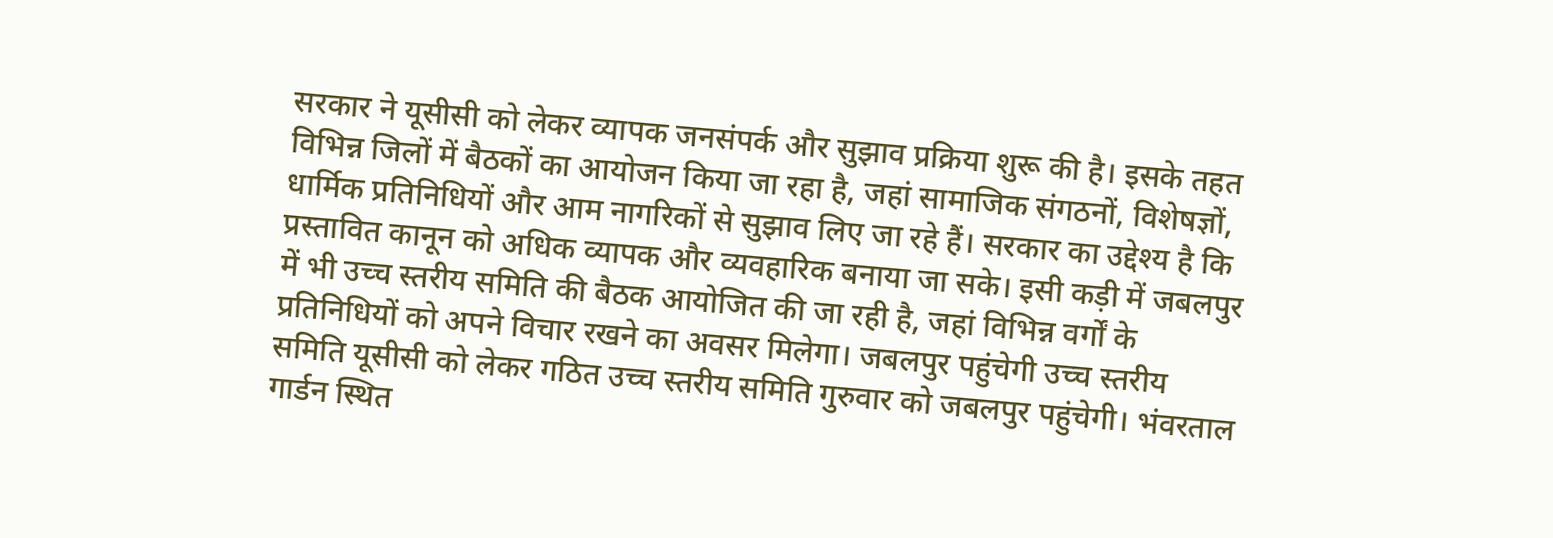सरकार ने यूसीसी को लेकर व्यापक जनसंपर्क और सुझाव प्रक्रिया शुरू की है। इसके तहत विभिन्न जिलों में बैठकों का आयोजन किया जा रहा है, जहां सामाजिक संगठनों, विशेषज्ञों, धार्मिक प्रतिनिधियों और आम नागरिकों से सुझाव लिए जा रहे हैं। सरकार का उद्देश्य है कि प्रस्तावित कानून को अधिक व्यापक और व्यवहारिक बनाया जा सके। इसी कड़ी में जबलपुर में भी उच्च स्तरीय समिति की बैठक आयोजित की जा रही है, जहां विभिन्न वर्गों के प्रतिनिधियों को अपने विचार रखने का अवसर मिलेगा। जबलपुर पहुंचेगी उच्च स्तरीय समिति यूसीसी को लेकर गठित उच्च स्तरीय समिति गुरुवार को जबलपुर पहुंचेगी। भंवरताल गार्डन स्थित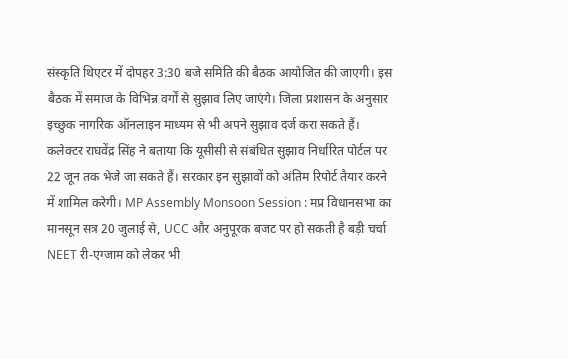संस्कृति थिएटर में दोपहर 3:30 बजे समिति की बैठक आयोजित की जाएगी। इस बैठक में समाज के विभिन्न वर्गों से सुझाव लिए जाएंगे। जिला प्रशासन के अनुसार इच्छुक नागरिक ऑनलाइन माध्यम से भी अपने सुझाव दर्ज करा सकते हैं। कलेक्टर राघवेंद्र सिंह ने बताया कि यूसीसी से संबंधित सुझाव निर्धारित पोर्टल पर 22 जून तक भेजे जा सकते हैं। सरकार इन सुझावों को अंतिम रिपोर्ट तैयार करने में शामिल करेगी। MP Assembly Monsoon Session : मप्र विधानसभा का मानसून सत्र 20 जुलाई से, UCC और अनुपूरक बजट पर हो सकती है बड़ी चर्चा NEET री-एग्जाम को लेकर भी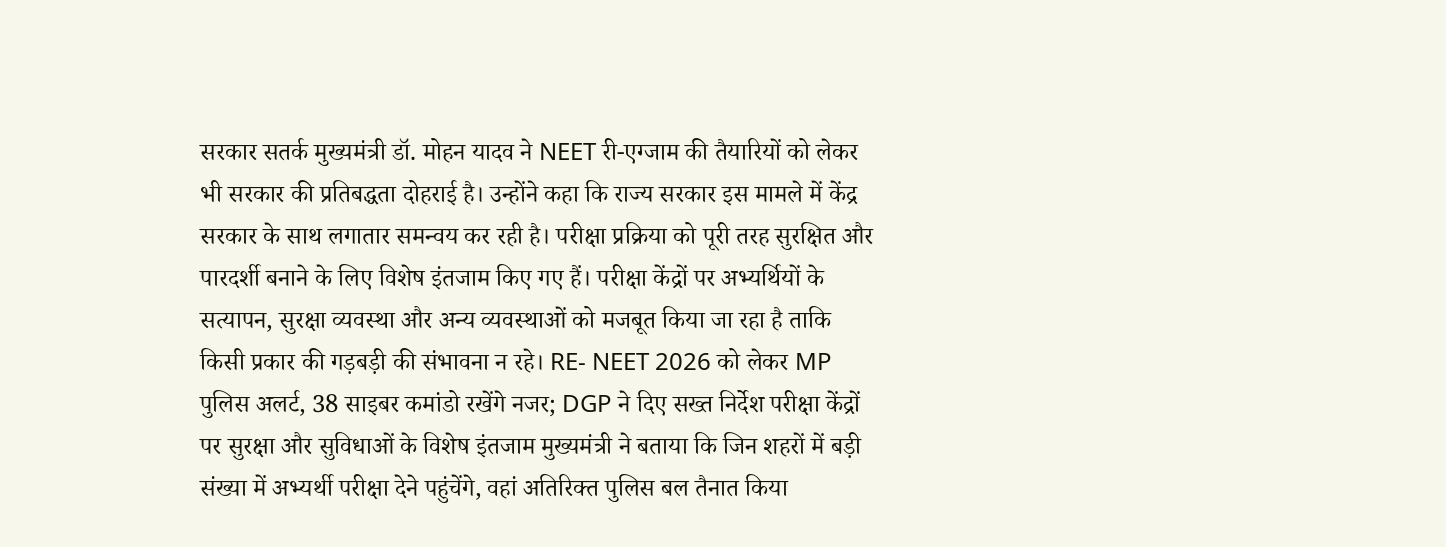सरकार सतर्क मुख्यमंत्री डॉ. मोहन यादव ने NEET री-एग्जाम की तैयारियों को लेकर भी सरकार की प्रतिबद्धता दोहराई है। उन्होंने कहा कि राज्य सरकार इस मामले में केंद्र सरकार के साथ लगातार समन्वय कर रही है। परीक्षा प्रक्रिया को पूरी तरह सुरक्षित और पारदर्शी बनाने के लिए विशेष इंतजाम किए गए हैं। परीक्षा केंद्रों पर अभ्यर्थियों के सत्यापन, सुरक्षा व्यवस्था और अन्य व्यवस्थाओं को मजबूत किया जा रहा है ताकि किसी प्रकार की गड़बड़ी की संभावना न रहे। RE- NEET 2026 को लेकर MP पुलिस अलर्ट, 38 साइबर कमांडो रखेंगे नजर; DGP ने दिए सख्त निर्देश परीक्षा केंद्रों पर सुरक्षा और सुविधाओं के विशेष इंतजाम मुख्यमंत्री ने बताया कि जिन शहरों में बड़ी संख्या में अभ्यर्थी परीक्षा देने पहुंचेंगे, वहां अतिरिक्त पुलिस बल तैनात किया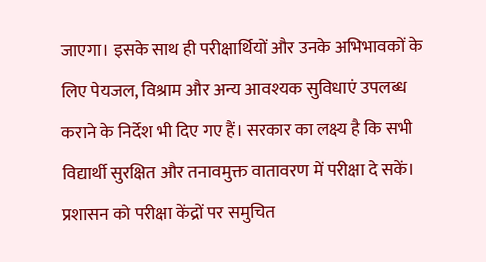जाएगा। इसके साथ ही परीक्षार्थियों और उनके अभिभावकों के लिए पेयजल, विश्राम और अन्य आवश्यक सुविधाएं उपलब्ध कराने के निर्देश भी दिए गए हैं। सरकार का लक्ष्य है कि सभी विद्यार्थी सुरक्षित और तनावमुक्त वातावरण में परीक्षा दे सकें। प्रशासन को परीक्षा केंद्रों पर समुचित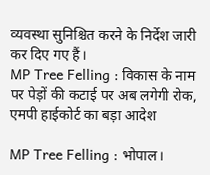व्यवस्था सुनिश्चित करने के निर्देश जारी कर दिए गए हैं।
MP Tree Felling : विकास के नाम पर पेड़ों की कटाई पर अब लगेगी रोक, एमपी हाईकोर्ट का बड़ा आदेश

MP Tree Felling : भोपाल।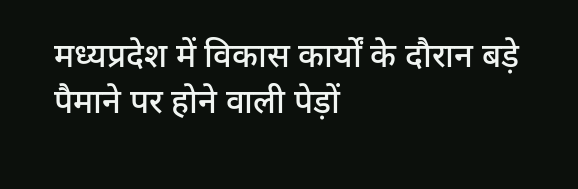मध्यप्रदेश में विकास कार्यों के दौरान बड़े पैमाने पर होने वाली पेड़ों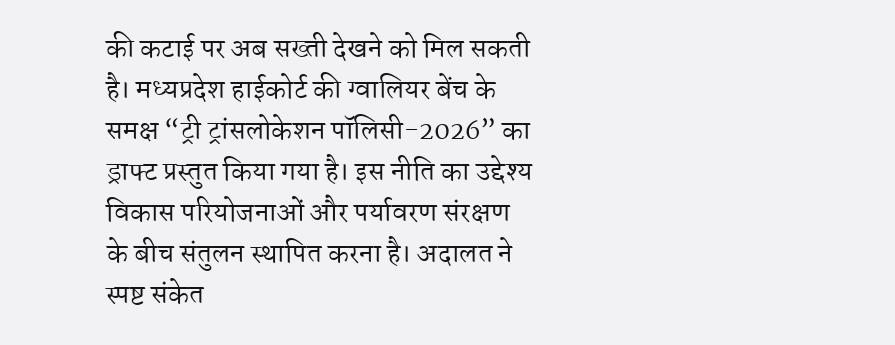की कटाई पर अब सख्ती देखने को मिल सकती है। मध्यप्रदेश हाईकोर्ट की ग्वालियर बेंच के समक्ष “ट्री ट्रांसलोकेशन पॉलिसी-2026” का ड्राफ्ट प्रस्तुत किया गया है। इस नीति का उद्देश्य विकास परियोजनाओं और पर्यावरण संरक्षण के बीच संतुलन स्थापित करना है। अदालत ने स्पष्ट संकेत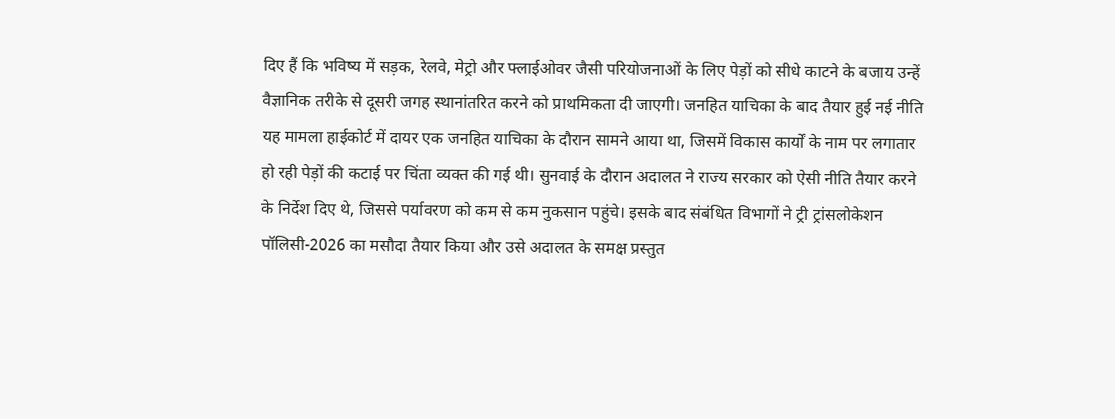दिए हैं कि भविष्य में सड़क, रेलवे, मेट्रो और फ्लाईओवर जैसी परियोजनाओं के लिए पेड़ों को सीधे काटने के बजाय उन्हें वैज्ञानिक तरीके से दूसरी जगह स्थानांतरित करने को प्राथमिकता दी जाएगी। जनहित याचिका के बाद तैयार हुई नई नीति यह मामला हाईकोर्ट में दायर एक जनहित याचिका के दौरान सामने आया था, जिसमें विकास कार्यों के नाम पर लगातार हो रही पेड़ों की कटाई पर चिंता व्यक्त की गई थी। सुनवाई के दौरान अदालत ने राज्य सरकार को ऐसी नीति तैयार करने के निर्देश दिए थे, जिससे पर्यावरण को कम से कम नुकसान पहुंचे। इसके बाद संबंधित विभागों ने ट्री ट्रांसलोकेशन पॉलिसी-2026 का मसौदा तैयार किया और उसे अदालत के समक्ष प्रस्तुत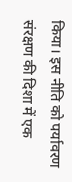किया। इस नीति को पर्यावरण संरक्षण की दिशा में एक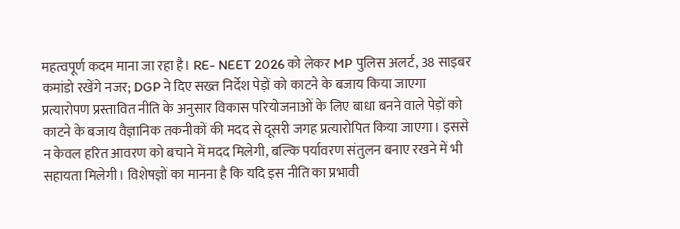महत्वपूर्ण कदम माना जा रहा है। RE- NEET 2026 को लेकर MP पुलिस अलर्ट, 38 साइबर कमांडो रखेंगे नजर; DGP ने दिए सख्त निर्देश पेड़ों को काटने के बजाय किया जाएगा प्रत्यारोपण प्रस्तावित नीति के अनुसार विकास परियोजनाओं के लिए बाधा बनने वाले पेड़ों को काटने के बजाय वैज्ञानिक तकनीकों की मदद से दूसरी जगह प्रत्यारोपित किया जाएगा। इससे न केवल हरित आवरण को बचाने में मदद मिलेगी, बल्कि पर्यावरण संतुलन बनाए रखने में भी सहायता मिलेगी। विशेषज्ञों का मानना है कि यदि इस नीति का प्रभावी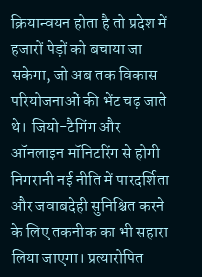क्रियान्वयन होता है तो प्रदेश में हजारों पेड़ों को बचाया जा सकेगा, जो अब तक विकास परियोजनाओं की भेंट चढ़ जाते थे। जियो-टैगिंग और ऑनलाइन मॉनिटरिंग से होगी निगरानी नई नीति में पारदर्शिता और जवाबदेही सुनिश्चित करने के लिए तकनीक का भी सहारा लिया जाएगा। प्रत्यारोपित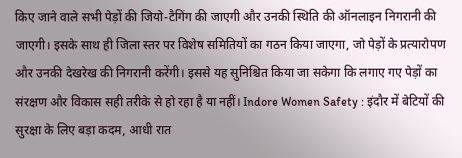किए जाने वाले सभी पेड़ों की जियो-टैगिंग की जाएगी और उनकी स्थिति की ऑनलाइन निगरानी की जाएगी। इसके साथ ही जिला स्तर पर विशेष समितियों का गठन किया जाएगा, जो पेड़ों के प्रत्यारोपण और उनकी देखरेख की निगरानी करेंगी। इससे यह सुनिश्चित किया जा सकेगा कि लगाए गए पेड़ों का संरक्षण और विकास सही तरीके से हो रहा है या नहीं। Indore Women Safety : इंदौर में बेटियों की सुरक्षा के लिए बड़ा कदम, आधी रात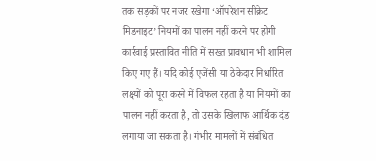तक सड़कों पर नजर रखेगा ‘ऑपरेशन सीक्रेट मिडनाइट’ नियमों का पालन नहीं करने पर होगी कार्रवाई प्रस्तावित नीति में सख्त प्रावधान भी शामिल किए गए हैं। यदि कोई एजेंसी या ठेकेदार निर्धारित लक्ष्यों को पूरा करने में विफल रहता है या नियमों का पालन नहीं करता है, तो उसके खिलाफ आर्थिक दंड लगाया जा सकता है। गंभीर मामलों में संबंधित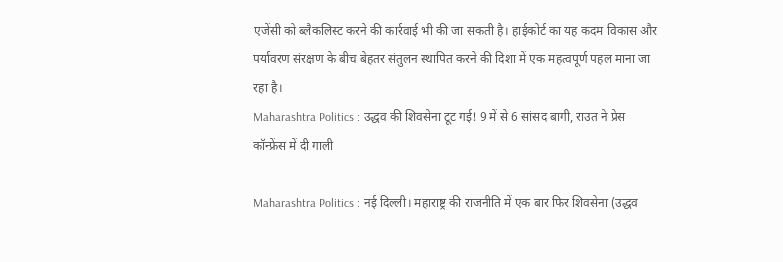एजेंसी को ब्लैकलिस्ट करने की कार्रवाई भी की जा सकती है। हाईकोर्ट का यह कदम विकास और पर्यावरण संरक्षण के बीच बेहतर संतुलन स्थापित करने की दिशा में एक महत्वपूर्ण पहल माना जा रहा है।
Maharashtra Politics : उद्धव की शिवसेना टूट गई! 9 में से 6 सांसद बागी, राउत ने प्रेस कॉन्फ्रेंस में दी गाली

Maharashtra Politics : नई दिल्ली। महाराष्ट्र की राजनीति में एक बार फिर शिवसेना (उद्धव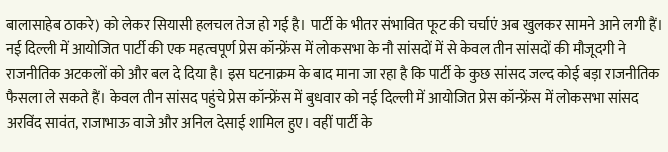बालासाहेब ठाकरे) को लेकर सियासी हलचल तेज हो गई है। पार्टी के भीतर संभावित फूट की चर्चाएं अब खुलकर सामने आने लगी हैं। नई दिल्ली में आयोजित पार्टी की एक महत्वपूर्ण प्रेस कॉन्फ्रेंस में लोकसभा के नौ सांसदों में से केवल तीन सांसदों की मौजूदगी ने राजनीतिक अटकलों को और बल दे दिया है। इस घटनाक्रम के बाद माना जा रहा है कि पार्टी के कुछ सांसद जल्द कोई बड़ा राजनीतिक फैसला ले सकते हैं। केवल तीन सांसद पहुंचे प्रेस कॉन्फ्रेंस में बुधवार को नई दिल्ली में आयोजित प्रेस कॉन्फ्रेंस में लोकसभा सांसद अरविंद सावंत, राजाभाऊ वाजे और अनिल देसाई शामिल हुए। वहीं पार्टी के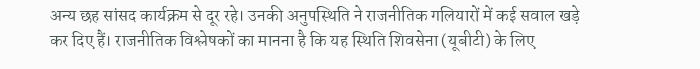अन्य छह सांसद कार्यक्रम से दूर रहे। उनकी अनुपस्थिति ने राजनीतिक गलियारों में कई सवाल खड़े कर दिए हैं। राजनीतिक विश्लेषकों का मानना है कि यह स्थिति शिवसेना (यूबीटी) के लिए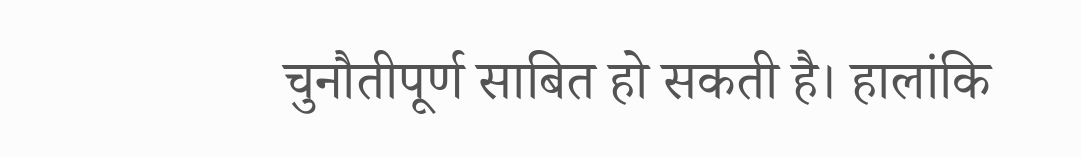चुनौतीपूर्ण साबित हो सकती है। हालांकि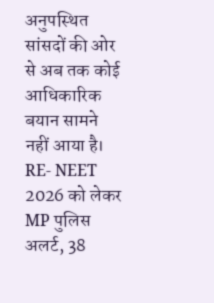अनुपस्थित सांसदों की ओर से अब तक कोई आधिकारिक बयान सामने नहीं आया है। RE- NEET 2026 को लेकर MP पुलिस अलर्ट, 38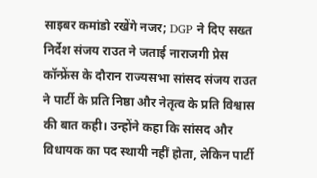साइबर कमांडो रखेंगे नजर; DGP ने दिए सख्त निर्देश संजय राउत ने जताई नाराजगी प्रेस कॉन्फ्रेंस के दौरान राज्यसभा सांसद संजय राउत ने पार्टी के प्रति निष्ठा और नेतृत्व के प्रति विश्वास की बात कही। उन्होंने कहा कि सांसद और विधायक का पद स्थायी नहीं होता, लेकिन पार्टी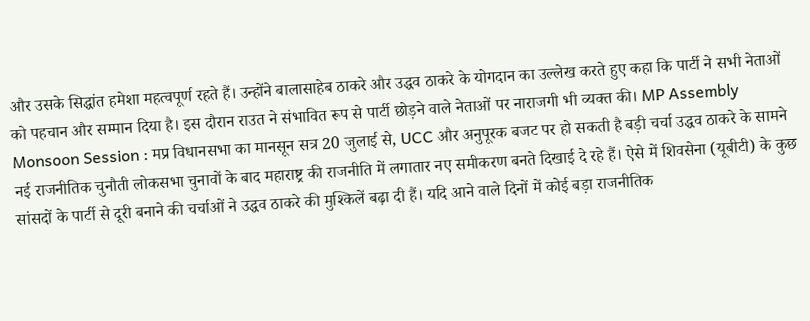और उसके सिद्धांत हमेशा महत्वपूर्ण रहते हैं। उन्होंने बालासाहेब ठाकरे और उद्धव ठाकरे के योगदान का उल्लेख करते हुए कहा कि पार्टी ने सभी नेताओं को पहचान और सम्मान दिया है। इस दौरान राउत ने संभावित रूप से पार्टी छोड़ने वाले नेताओं पर नाराजगी भी व्यक्त की। MP Assembly Monsoon Session : मप्र विधानसभा का मानसून सत्र 20 जुलाई से, UCC और अनुपूरक बजट पर हो सकती है बड़ी चर्चा उद्धव ठाकरे के सामने नई राजनीतिक चुनौती लोकसभा चुनावों के बाद महाराष्ट्र की राजनीति में लगातार नए समीकरण बनते दिखाई दे रहे हैं। ऐसे में शिवसेना (यूबीटी) के कुछ सांसदों के पार्टी से दूरी बनाने की चर्चाओं ने उद्धव ठाकरे की मुश्किलें बढ़ा दी हैं। यदि आने वाले दिनों में कोई बड़ा राजनीतिक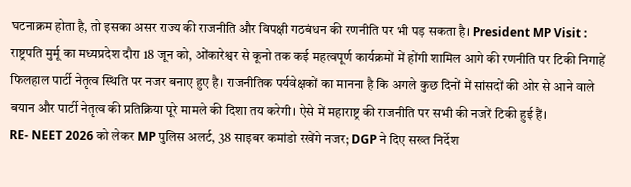घटनाक्रम होता है, तो इसका असर राज्य की राजनीति और विपक्षी गठबंधन की रणनीति पर भी पड़ सकता है। President MP Visit : राष्ट्रपति मुर्मू का मध्यप्रदेश दौरा 18 जून को, ओंकारेश्वर से कूनो तक कई महत्वपूर्ण कार्यक्रमों में होंगी शामिल आगे की रणनीति पर टिकी निगाहें फिलहाल पार्टी नेतृत्व स्थिति पर नजर बनाए हुए है। राजनीतिक पर्यवेक्षकों का मानना है कि अगले कुछ दिनों में सांसदों की ओर से आने वाले बयान और पार्टी नेतृत्व की प्रतिक्रिया पूरे मामले की दिशा तय करेगी। ऐसे में महाराष्ट्र की राजनीति पर सभी की नजरें टिकी हुई हैं।
RE- NEET 2026 को लेकर MP पुलिस अलर्ट, 38 साइबर कमांडो रखेंगे नजर; DGP ने दिए सख्त निर्देश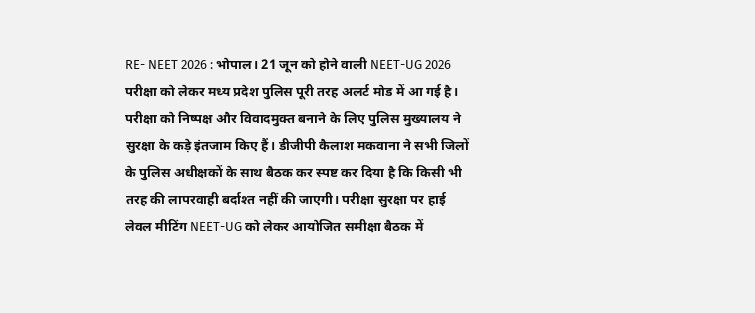RE- NEET 2026 : भोपाल। 21 जून को होने वाली NEET-UG 2026 परीक्षा को लेकर मध्य प्रदेश पुलिस पूरी तरह अलर्ट मोड में आ गई है। परीक्षा को निष्पक्ष और विवादमुक्त बनाने के लिए पुलिस मुख्यालय ने सुरक्षा के कड़े इंतजाम किए हैं। डीजीपी कैलाश मकवाना ने सभी जिलों के पुलिस अधीक्षकों के साथ बैठक कर स्पष्ट कर दिया है कि किसी भी तरह की लापरवाही बर्दाश्त नहीं की जाएगी। परीक्षा सुरक्षा पर हाई लेवल मीटिंग NEET-UG को लेकर आयोजित समीक्षा बैठक में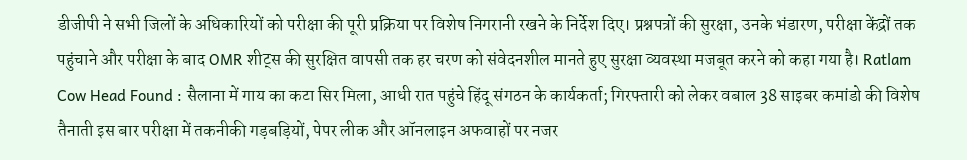डीजीपी ने सभी जिलों के अधिकारियों को परीक्षा की पूरी प्रक्रिया पर विशेष निगरानी रखने के निर्देश दिए। प्रश्नपत्रों की सुरक्षा, उनके भंडारण, परीक्षा केंद्रों तक पहुंचाने और परीक्षा के बाद OMR शीट्स की सुरक्षित वापसी तक हर चरण को संवेदनशील मानते हुए सुरक्षा व्यवस्था मजबूत करने को कहा गया है। Ratlam Cow Head Found : सैलाना में गाय का कटा सिर मिला, आधी रात पहुंचे हिंदू संगठन के कार्यकर्ता; गिरफ्तारी को लेकर वबाल 38 साइबर कमांडो की विशेष तैनाती इस बार परीक्षा में तकनीकी गड़बड़ियों, पेपर लीक और ऑनलाइन अफवाहों पर नजर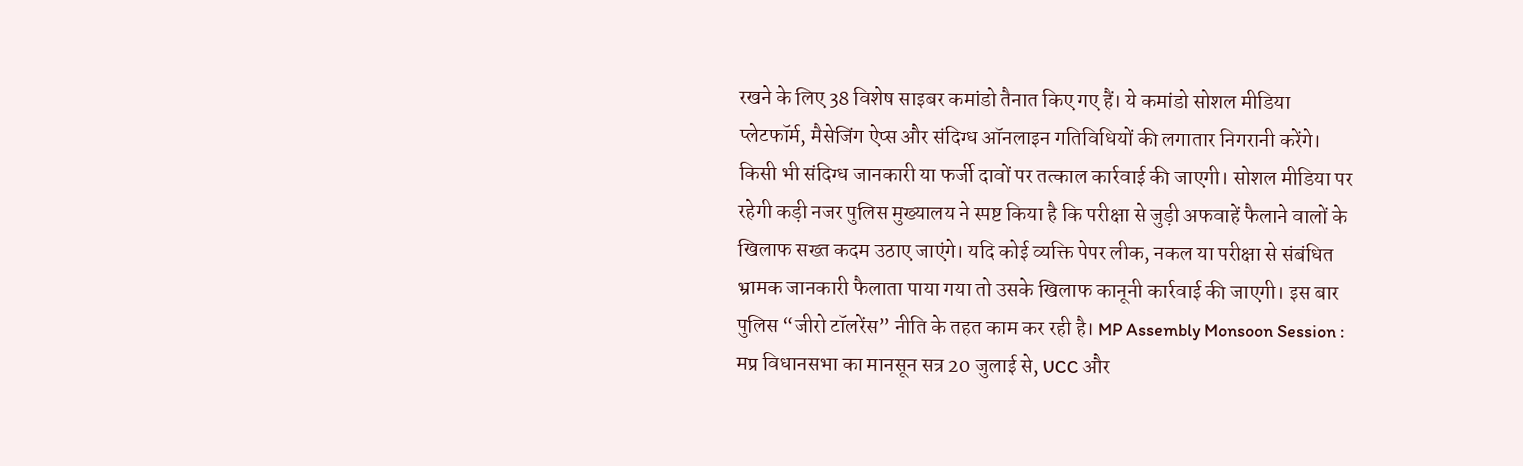रखने के लिए 38 विशेष साइबर कमांडो तैनात किए गए हैं। ये कमांडो सोशल मीडिया प्लेटफॉर्म, मैसेजिंग ऐप्स और संदिग्ध ऑनलाइन गतिविधियों की लगातार निगरानी करेंगे। किसी भी संदिग्ध जानकारी या फर्जी दावों पर तत्काल कार्रवाई की जाएगी। सोशल मीडिया पर रहेगी कड़ी नजर पुलिस मुख्यालय ने स्पष्ट किया है कि परीक्षा से जुड़ी अफवाहें फैलाने वालों के खिलाफ सख्त कदम उठाए जाएंगे। यदि कोई व्यक्ति पेपर लीक, नकल या परीक्षा से संबंधित भ्रामक जानकारी फैलाता पाया गया तो उसके खिलाफ कानूनी कार्रवाई की जाएगी। इस बार पुलिस “जीरो टॉलरेंस” नीति के तहत काम कर रही है। MP Assembly Monsoon Session : मप्र विधानसभा का मानसून सत्र 20 जुलाई से, UCC और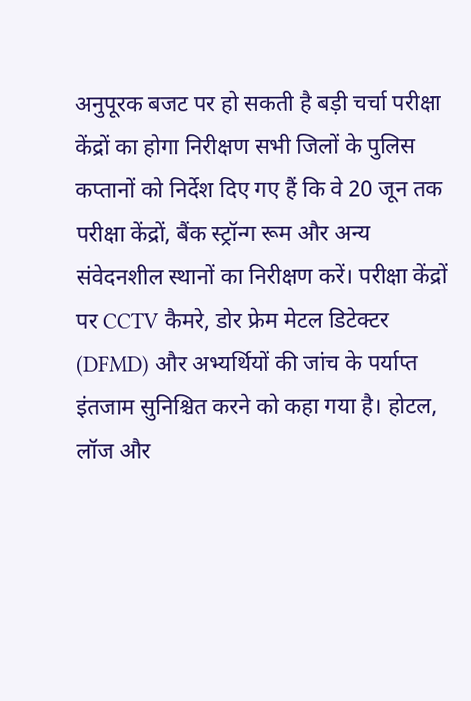अनुपूरक बजट पर हो सकती है बड़ी चर्चा परीक्षा केंद्रों का होगा निरीक्षण सभी जिलों के पुलिस कप्तानों को निर्देश दिए गए हैं कि वे 20 जून तक परीक्षा केंद्रों, बैंक स्ट्रॉन्ग रूम और अन्य संवेदनशील स्थानों का निरीक्षण करें। परीक्षा केंद्रों पर CCTV कैमरे, डोर फ्रेम मेटल डिटेक्टर (DFMD) और अभ्यर्थियों की जांच के पर्याप्त इंतजाम सुनिश्चित करने को कहा गया है। होटल, लॉज और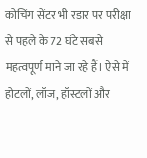कोचिंग सेंटर भी रडार पर परीक्षा से पहले के 72 घंटे सबसे महत्वपूर्ण माने जा रहे हैं। ऐसे में होटलों, लॉज, हॉस्टलों और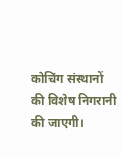कोचिंग संस्थानों की विशेष निगरानी की जाएगी।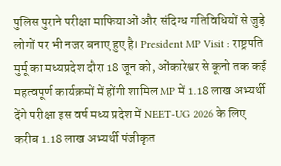पुलिस पुराने परीक्षा माफियाओं और संदिग्ध गतिविधियों से जुड़े लोगों पर भी नजर बनाए हुए है। President MP Visit : राष्ट्रपति मुर्मू का मध्यप्रदेश दौरा 18 जून को, ओंकारेश्वर से कूनो तक कई महत्वपूर्ण कार्यक्रमों में होंगी शामिल MP में 1.18 लाख अभ्यर्थी देंगे परीक्षा इस वर्ष मध्य प्रदेश में NEET-UG 2026 के लिए करीब 1.18 लाख अभ्यर्थी पंजीकृत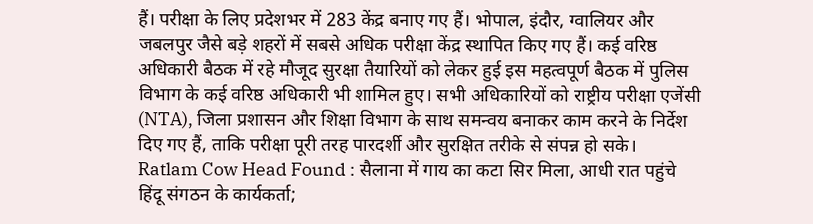हैं। परीक्षा के लिए प्रदेशभर में 283 केंद्र बनाए गए हैं। भोपाल, इंदौर, ग्वालियर और जबलपुर जैसे बड़े शहरों में सबसे अधिक परीक्षा केंद्र स्थापित किए गए हैं। कई वरिष्ठ अधिकारी बैठक में रहे मौजूद सुरक्षा तैयारियों को लेकर हुई इस महत्वपूर्ण बैठक में पुलिस विभाग के कई वरिष्ठ अधिकारी भी शामिल हुए। सभी अधिकारियों को राष्ट्रीय परीक्षा एजेंसी (NTA), जिला प्रशासन और शिक्षा विभाग के साथ समन्वय बनाकर काम करने के निर्देश दिए गए हैं, ताकि परीक्षा पूरी तरह पारदर्शी और सुरक्षित तरीके से संपन्न हो सके।
Ratlam Cow Head Found : सैलाना में गाय का कटा सिर मिला, आधी रात पहुंचे हिंदू संगठन के कार्यकर्ता;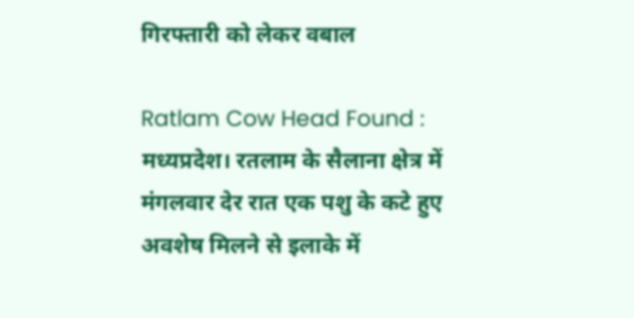गिरफ्तारी को लेकर वबाल

Ratlam Cow Head Found : मध्यप्रदेश। रतलाम के सैलाना क्षेत्र में मंगलवार देर रात एक पशु के कटे हुए अवशेष मिलने से इलाके में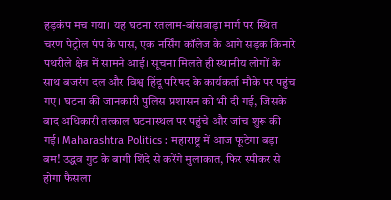हड़कंप मच गया। यह घटना रतलाम-बांसवाड़ा मार्ग पर स्थित चरण पेट्रोल पंप के पास, एक नर्सिंग कॉलेज के आगे सड़क किनारे पथरीले क्षेत्र में सामने आई। सूचना मिलते ही स्थानीय लोगों के साथ बजरंग दल और विश्व हिंदू परिषद के कार्यकर्ता मौके पर पहुंच गए। घटना की जानकारी पुलिस प्रशासन को भी दी गई, जिसके बाद अधिकारी तत्काल घटनास्थल पर पहुंचे और जांच शुरू की गई। Maharashtra Politics : महाराष्ट्र में आज फूटेगा बड़ा बम! उद्धव गुट के बागी शिंदे से करेंगे मुलाकात, फिर स्पीकर से होगा फैसला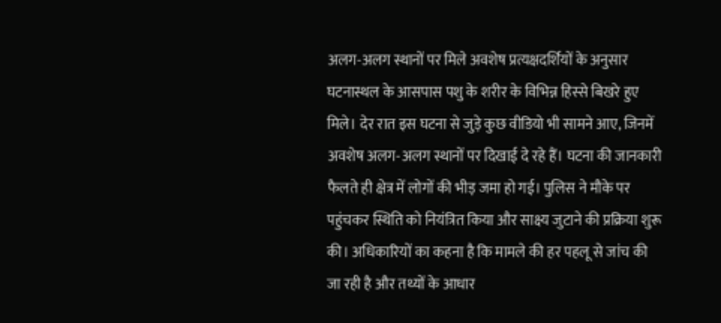अलग-अलग स्थानों पर मिले अवशेष प्रत्यक्षदर्शियों के अनुसार घटनास्थल के आसपास पशु के शरीर के विभिन्न हिस्से बिखरे हुए मिले। देर रात इस घटना से जुड़े कुछ वीडियो भी सामने आए, जिनमें अवशेष अलग-अलग स्थानों पर दिखाई दे रहे हैं। घटना की जानकारी फैलते ही क्षेत्र में लोगों की भीड़ जमा हो गई। पुलिस ने मौके पर पहुंचकर स्थिति को नियंत्रित किया और साक्ष्य जुटाने की प्रक्रिया शुरू की। अधिकारियों का कहना है कि मामले की हर पहलू से जांच की जा रही है और तथ्यों के आधार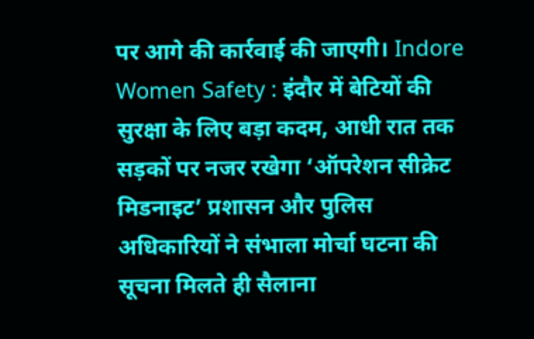पर आगे की कार्रवाई की जाएगी। Indore Women Safety : इंदौर में बेटियों की सुरक्षा के लिए बड़ा कदम, आधी रात तक सड़कों पर नजर रखेगा ‘ऑपरेशन सीक्रेट मिडनाइट’ प्रशासन और पुलिस अधिकारियों ने संभाला मोर्चा घटना की सूचना मिलते ही सैलाना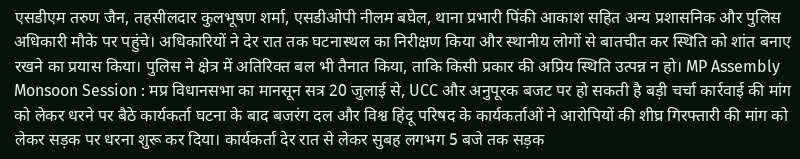एसडीएम तरुण जैन, तहसीलदार कुलभूषण शर्मा, एसडीओपी नीलम बघेल, थाना प्रभारी पिंकी आकाश सहित अन्य प्रशासनिक और पुलिस अधिकारी मौके पर पहुंचे। अधिकारियों ने देर रात तक घटनास्थल का निरीक्षण किया और स्थानीय लोगों से बातचीत कर स्थिति को शांत बनाए रखने का प्रयास किया। पुलिस ने क्षेत्र में अतिरिक्त बल भी तैनात किया, ताकि किसी प्रकार की अप्रिय स्थिति उत्पन्न न हो। MP Assembly Monsoon Session : मप्र विधानसभा का मानसून सत्र 20 जुलाई से, UCC और अनुपूरक बजट पर हो सकती है बड़ी चर्चा कार्रवाई की मांग को लेकर धरने पर बैठे कार्यकर्ता घटना के बाद बजरंग दल और विश्व हिंदू परिषद के कार्यकर्ताओं ने आरोपियों की शीघ्र गिरफ्तारी की मांग को लेकर सड़क पर धरना शुरू कर दिया। कार्यकर्ता देर रात से लेकर सुबह लगभग 5 बजे तक सड़क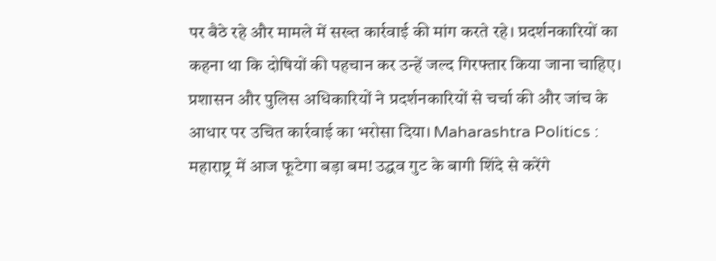पर बैठे रहे और मामले में सख्त कार्रवाई की मांग करते रहे। प्रदर्शनकारियों का कहना था कि दोषियों की पहचान कर उन्हें जल्द गिरफ्तार किया जाना चाहिए। प्रशासन और पुलिस अधिकारियों ने प्रदर्शनकारियों से चर्चा की और जांच के आधार पर उचित कार्रवाई का भरोसा दिया। Maharashtra Politics : महाराष्ट्र में आज फूटेगा बड़ा बम! उद्धव गुट के बागी शिंदे से करेंगे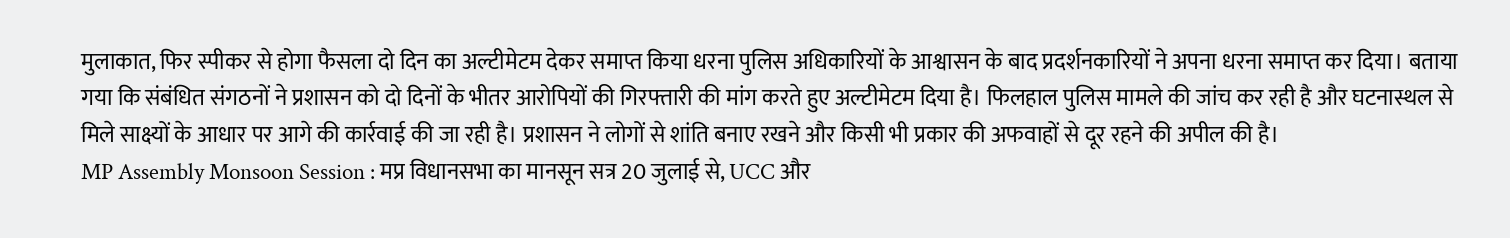मुलाकात, फिर स्पीकर से होगा फैसला दो दिन का अल्टीमेटम देकर समाप्त किया धरना पुलिस अधिकारियों के आश्वासन के बाद प्रदर्शनकारियों ने अपना धरना समाप्त कर दिया। बताया गया कि संबंधित संगठनों ने प्रशासन को दो दिनों के भीतर आरोपियों की गिरफ्तारी की मांग करते हुए अल्टीमेटम दिया है। फिलहाल पुलिस मामले की जांच कर रही है और घटनास्थल से मिले साक्ष्यों के आधार पर आगे की कार्रवाई की जा रही है। प्रशासन ने लोगों से शांति बनाए रखने और किसी भी प्रकार की अफवाहों से दूर रहने की अपील की है।
MP Assembly Monsoon Session : मप्र विधानसभा का मानसून सत्र 20 जुलाई से, UCC और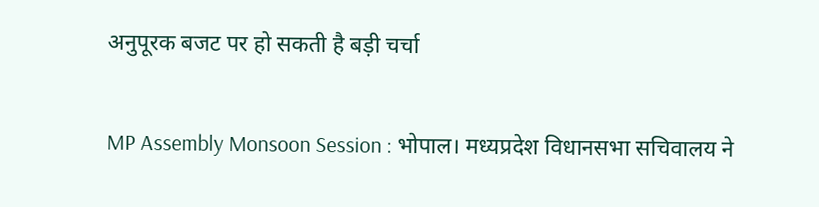अनुपूरक बजट पर हो सकती है बड़ी चर्चा

MP Assembly Monsoon Session : भोपाल। मध्यप्रदेश विधानसभा सचिवालय ने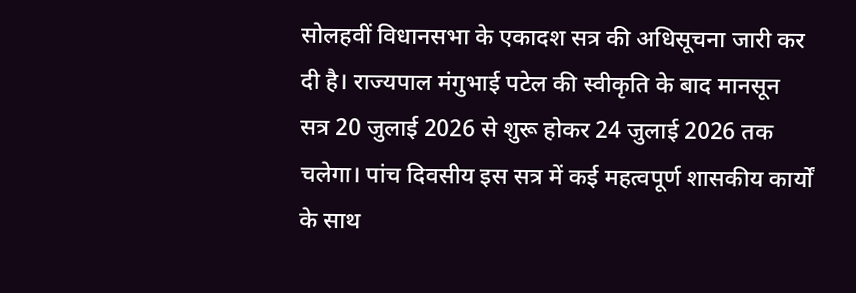सोलहवीं विधानसभा के एकादश सत्र की अधिसूचना जारी कर दी है। राज्यपाल मंगुभाई पटेल की स्वीकृति के बाद मानसून सत्र 20 जुलाई 2026 से शुरू होकर 24 जुलाई 2026 तक चलेगा। पांच दिवसीय इस सत्र में कई महत्वपूर्ण शासकीय कार्यों के साथ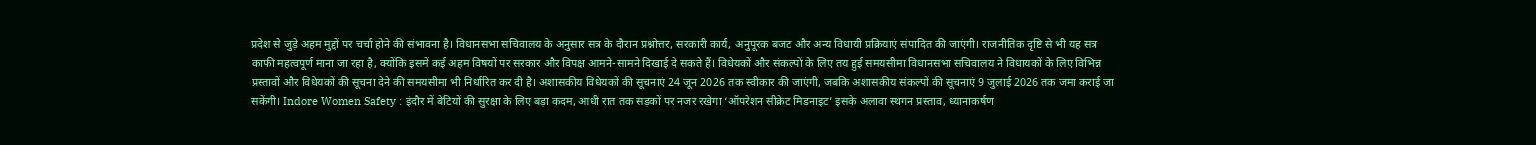प्रदेश से जुड़े अहम मुद्दों पर चर्चा होने की संभावना है। विधानसभा सचिवालय के अनुसार सत्र के दौरान प्रश्नोत्तर, सरकारी कार्य, अनुपूरक बजट और अन्य विधायी प्रक्रियाएं संपादित की जाएंगी। राजनीतिक दृष्टि से भी यह सत्र काफी महत्वपूर्ण माना जा रहा है, क्योंकि इसमें कई अहम विषयों पर सरकार और विपक्ष आमने-सामने दिखाई दे सकते हैं। विधेयकों और संकल्पों के लिए तय हुई समयसीमा विधानसभा सचिवालय ने विधायकों के लिए विभिन्न प्रस्तावों और विधेयकों की सूचना देने की समयसीमा भी निर्धारित कर दी है। अशासकीय विधेयकों की सूचनाएं 24 जून 2026 तक स्वीकार की जाएंगी, जबकि अशासकीय संकल्पों की सूचनाएं 9 जुलाई 2026 तक जमा कराई जा सकेंगी। Indore Women Safety : इंदौर में बेटियों की सुरक्षा के लिए बड़ा कदम, आधी रात तक सड़कों पर नजर रखेगा ‘ऑपरेशन सीक्रेट मिडनाइट’ इसके अलावा स्थगन प्रस्ताव, ध्यानाकर्षण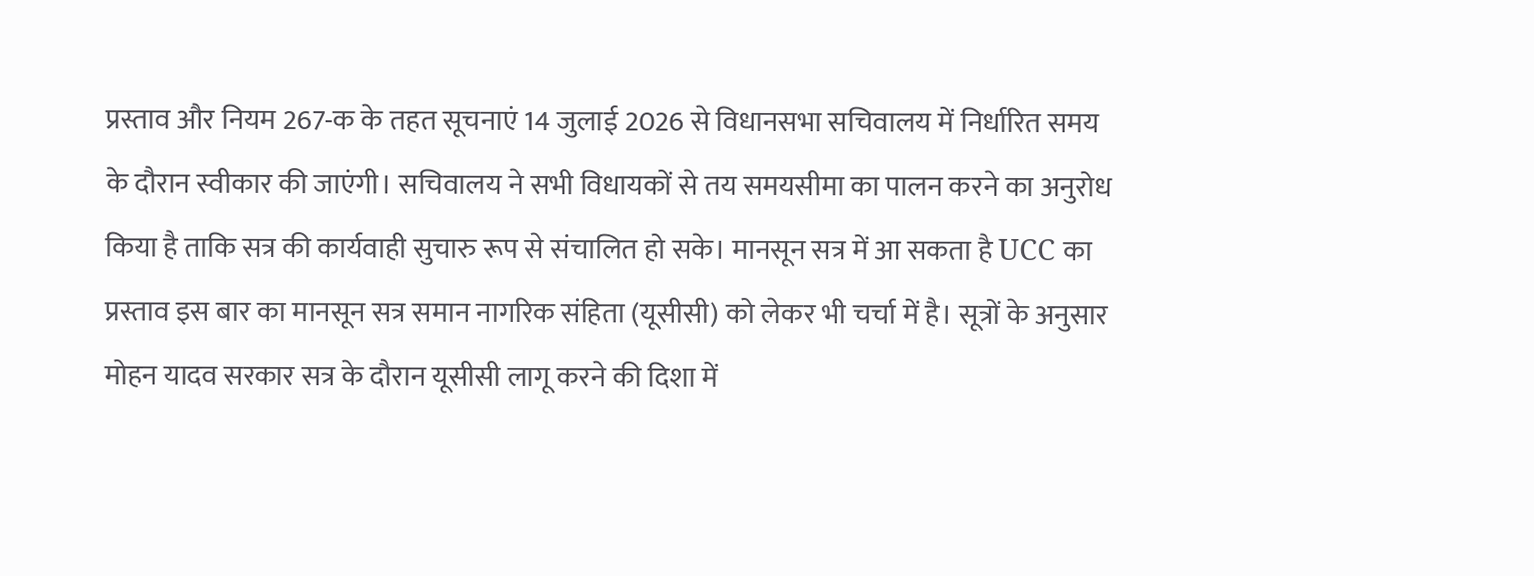प्रस्ताव और नियम 267-क के तहत सूचनाएं 14 जुलाई 2026 से विधानसभा सचिवालय में निर्धारित समय के दौरान स्वीकार की जाएंगी। सचिवालय ने सभी विधायकों से तय समयसीमा का पालन करने का अनुरोध किया है ताकि सत्र की कार्यवाही सुचारु रूप से संचालित हो सके। मानसून सत्र में आ सकता है UCC का प्रस्ताव इस बार का मानसून सत्र समान नागरिक संहिता (यूसीसी) को लेकर भी चर्चा में है। सूत्रों के अनुसार मोहन यादव सरकार सत्र के दौरान यूसीसी लागू करने की दिशा में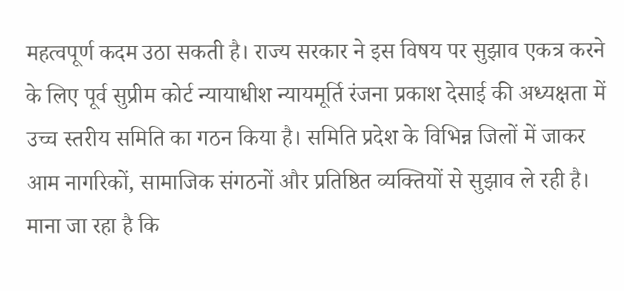महत्वपूर्ण कदम उठा सकती है। राज्य सरकार ने इस विषय पर सुझाव एकत्र करने के लिए पूर्व सुप्रीम कोर्ट न्यायाधीश न्यायमूर्ति रंजना प्रकाश देसाई की अध्यक्षता में उच्च स्तरीय समिति का गठन किया है। समिति प्रदेश के विभिन्न जिलों में जाकर आम नागरिकों, सामाजिक संगठनों और प्रतिष्ठित व्यक्तियों से सुझाव ले रही है। माना जा रहा है कि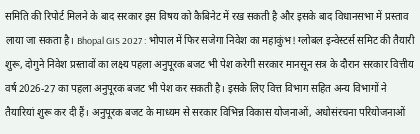समिति की रिपोर्ट मिलने के बाद सरकार इस विषय को कैबिनेट में रख सकती है और इसके बाद विधानसभा में प्रस्ताव लाया जा सकता है। Bhopal GIS 2027 : भोपाल में फिर सजेगा निवेश का महाकुंभ! ग्लोबल इन्वेस्टर्स समिट की तैयारी शुरू, दोगुने निवेश प्रस्तावों का लक्ष्य पहला अनुपूरक बजट भी पेश करेगी सरकार मानसून सत्र के दौरान सरकार वित्तीय वर्ष 2026-27 का पहला अनुपूरक बजट भी पेश कर सकती है। इसके लिए वित्त विभाग सहित अन्य विभागों ने तैयारियां शुरू कर दी हैं। अनुपूरक बजट के माध्यम से सरकार विभिन्न विकास योजनाओं, अधोसंरचना परियोजनाओं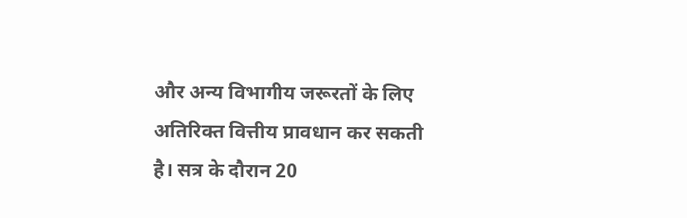और अन्य विभागीय जरूरतों के लिए अतिरिक्त वित्तीय प्रावधान कर सकती है। सत्र के दौरान 20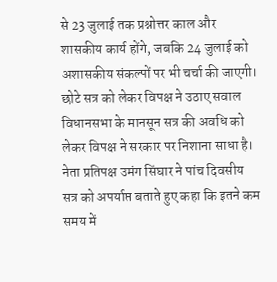से 23 जुलाई तक प्रश्नोत्तर काल और शासकीय कार्य होंगे, जबकि 24 जुलाई को अशासकीय संकल्पों पर भी चर्चा की जाएगी। छोटे सत्र को लेकर विपक्ष ने उठाए सवाल विधानसभा के मानसून सत्र की अवधि को लेकर विपक्ष ने सरकार पर निशाना साधा है। नेता प्रतिपक्ष उमंग सिंघार ने पांच दिवसीय सत्र को अपर्याप्त बताते हुए कहा कि इतने कम समय में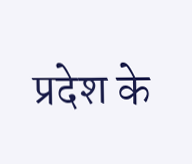प्रदेश के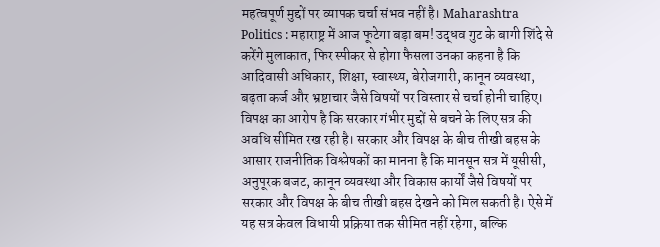महत्वपूर्ण मुद्दों पर व्यापक चर्चा संभव नहीं है। Maharashtra Politics : महाराष्ट्र में आज फूटेगा बड़ा बम! उद्धव गुट के बागी शिंदे से करेंगे मुलाकात, फिर स्पीकर से होगा फैसला उनका कहना है कि आदिवासी अधिकार, शिक्षा, स्वास्थ्य, बेरोजगारी, कानून व्यवस्था, बढ़ता कर्ज और भ्रष्टाचार जैसे विषयों पर विस्तार से चर्चा होनी चाहिए। विपक्ष का आरोप है कि सरकार गंभीर मुद्दों से बचने के लिए सत्र की अवधि सीमित रख रही है। सरकार और विपक्ष के बीच तीखी बहस के आसार राजनीतिक विश्लेषकों का मानना है कि मानसून सत्र में यूसीसी, अनुपूरक बजट, कानून व्यवस्था और विकास कार्यों जैसे विषयों पर सरकार और विपक्ष के बीच तीखी बहस देखने को मिल सकती है। ऐसे में यह सत्र केवल विधायी प्रक्रिया तक सीमित नहीं रहेगा, बल्कि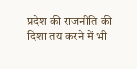प्रदेश की राजनीति की दिशा तय करने में भी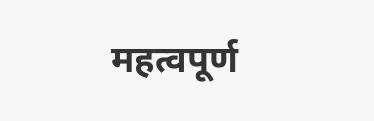महत्वपूर्ण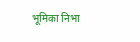भूमिका निभा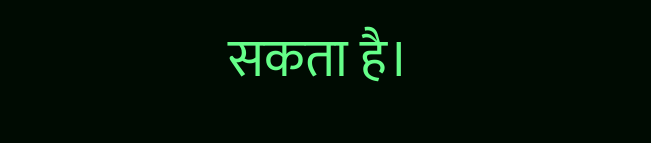सकता है।